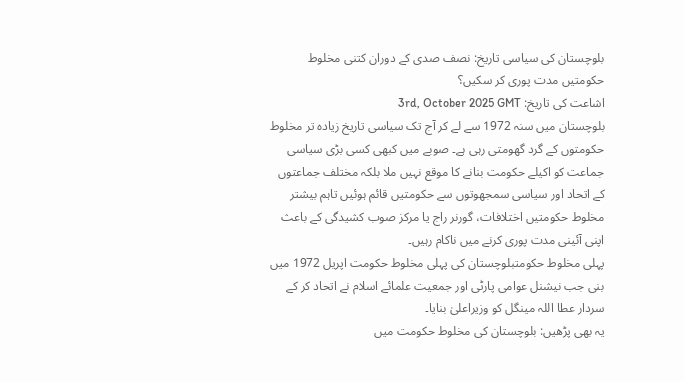بلوچستان کی سیاسی تاریخ: نصف صدی کے دوران کتنی مخلوط حکومتیں مدت پوری کر سکیں؟
اشاعت کی تاریخ: 3rd, October 2025 GMT
بلوچستان میں سنہ 1972 سے لے کر آج تک سیاسی تاریخ زیادہ تر مخلوط حکومتوں کے گرد گھومتی رہی ہے۔ صوبے میں کبھی کسی بڑی سیاسی جماعت کو اکیلے حکومت بنانے کا موقع نہیں ملا بلکہ مختلف جماعتوں کے اتحاد اور سیاسی سمجھوتوں سے حکومتیں قائم ہوئیں تاہم بیشتر مخلوط حکومتیں اختلافات، گورنر راج یا مرکز صوب کشیدگی کے باعث اپنی آئینی مدت پوری کرنے میں ناکام رہیں۔
پہلی مخلوط حکومتبلوچستان کی پہلی مخلوط حکومت اپریل 1972 میں بنی جب نیشنل عوامی پارٹی اور جمعیت علمائے اسلام نے اتحاد کر کے سردار عطا اللہ مینگل کو وزیراعلیٰ بنایا۔
یہ بھی پڑھیں: بلوچستان کی مخلوط حکومت میں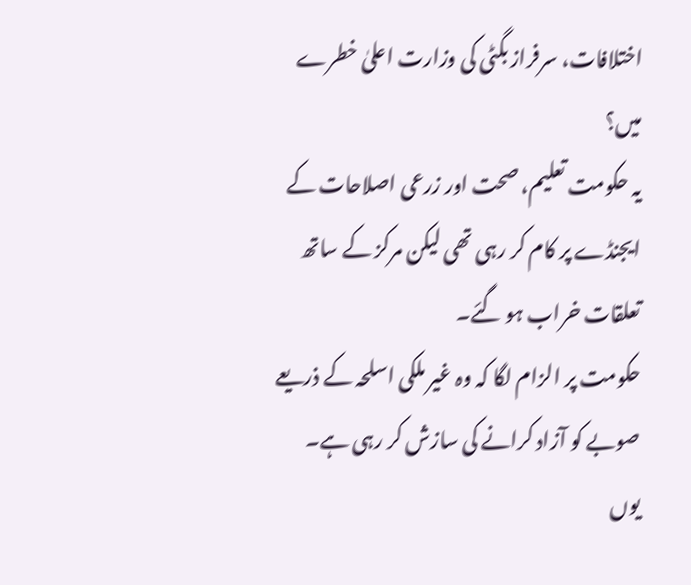اختلافات، سرفراز بگٹی کی وزارت اعلیٰ خطرے میں؟
یہ حکومت تعلیم، صحت اور زرعی اصلاحات کے ایجنڈے پر کام کر رہی تھی لیکن مرکز کے ساتھ تعلقات خراب ہو گئے۔
حکومت پر الزام لگا کہ وہ غیر ملکی اسلحہ کے ذریعے صوبے کو آزاد کرانے کی سازش کر رہی ہے۔ یوں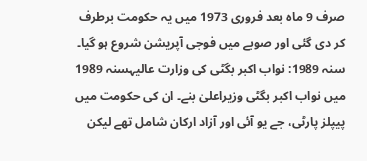صرف 9 ماہ بعد فروری 1973 میں یہ حکومت برطرف کر دی گئی اور صوبے میں فوجی آپریشن شروع ہو گیا۔
سنہ 1989: نواب اکبر بگٹی کی وزارت عالیہسنہ 1989 میں نواب اکبر بگٹی وزیراعلیٰ بنے۔ ان کی حکومت میں پیپلز پارٹی، جے یو آئی اور آزاد ارکان شامل تھے لیکن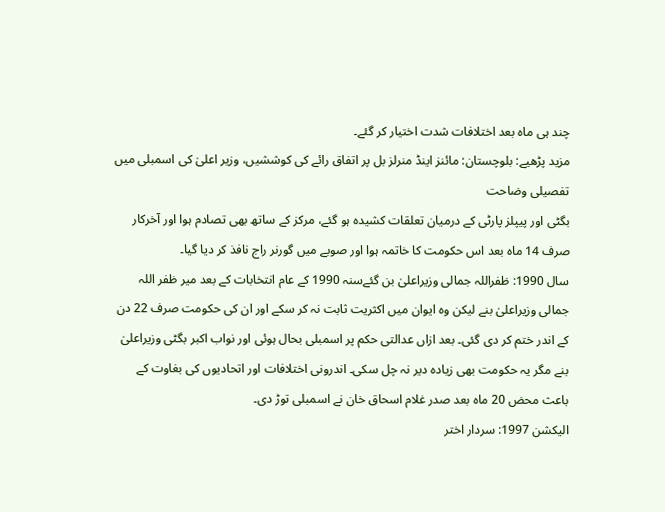چند ہی ماہ بعد اختلافات شدت اختیار کر گئے۔
مزید پڑھیے: بلوچستان: مائنز اینڈ منرلز بل پر اتفاق رائے کی کوششیں، وزیر اعلیٰ کی اسمبلی میں تفصیلی وضاحت
بگٹی اور پیپلز پارٹی کے درمیان تعلقات کشیدہ ہو گئے، مرکز کے ساتھ بھی تصادم ہوا اور آخرکار صرف 14 ماہ بعد اس حکومت کا خاتمہ ہوا اور صوبے میں گورنر راج نافذ کر دیا گیا۔
سال 1990: ظفراللہ جمالی وزیراعلیٰ بن گئےسنہ 1990 کے عام انتخابات کے بعد میر ظفر اللہ جمالی وزیراعلیٰ بنے لیکن وہ ایوان میں اکثریت ثابت نہ کر سکے اور ان کی حکومت صرف 22 دن کے اندر ختم کر دی گئی۔ بعد ازاں عدالتی حکم پر اسمبلی بحال ہوئی اور نواب اکبر بگٹی وزیراعلیٰ بنے مگر یہ حکومت بھی زیادہ دیر نہ چل سکی۔ اندرونی اختلافات اور اتحادیوں کی بغاوت کے باعث محض 20 ماہ بعد صدر غلام اسحاق خان نے اسمبلی توڑ دی۔
الیکشن 1997: سردار اختر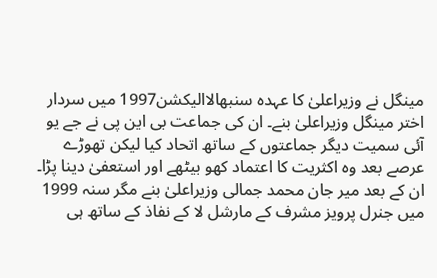مینگل نے وزیراعلیٰ کا عہدہ سنبھالاالیکشن1997 میں سردار اختر مینگل وزیراعلیٰ بنے۔ ان کی جماعت بی این پی نے جے یو آئی سمیت دیگر جماعتوں کے ساتھ اتحاد کیا لیکن تھوڑے عرصے بعد وہ اکثریت کا اعتماد کھو بیٹھے اور استعفیٰ دینا پڑا۔
ان کے بعد میر جان محمد جمالی وزیراعلیٰ بنے مگر سنہ 1999 میں جنرل پرویز مشرف کے مارشل لا کے نفاذ کے ساتھ ہی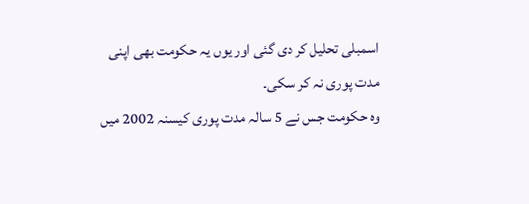اسمبلی تحلیل کر دی گئی اور یوں یہ حکومت بھی اپنی مدت پوری نہ کر سکی۔
وہ حکومت جس نے 5 سالہ مدت پوری کیسنہ 2002 میں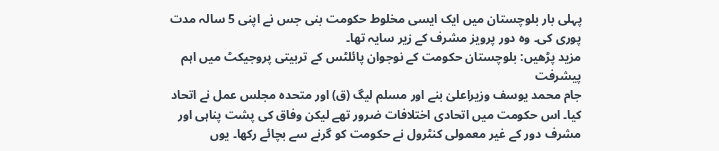پہلی بار بلوچستان میں ایک ایسی مخلوط حکومت بنی جس نے اپنی 5 سالہ مدت پوری کی۔ وہ دور پرویز مشرف کے زیر سایہ تھا۔
مزید پڑھیں: بلوچستان حکومت کے نوجوان پائلٹس کے تربیتی پروجیکٹ میں اہم پیشرفت
جام محمد یوسف وزیراعلیٰ بنے اور مسلم لیگ (ق) اور متحدہ مجلس عمل نے اتحاد کیا۔ اس حکومت میں اتحادی اختلافات ضرور تھے لیکن وفاق کی پشت پناہی اور مشرف دور کے غیر معمولی کنٹرول نے حکومت کو گرنے سے بچائے رکھا۔ یوں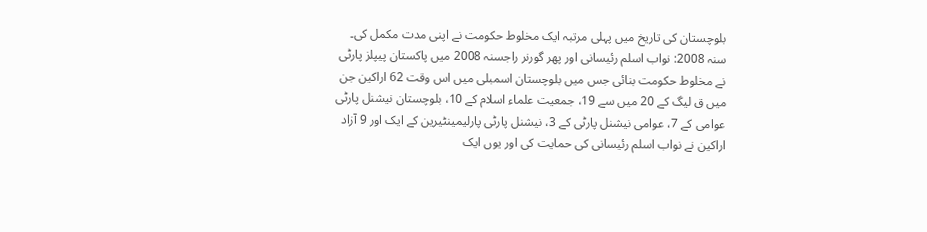بلوچستان کی تاریخ میں پہلی مرتبہ ایک مخلوط حکومت نے اپنی مدت مکمل کی۔
سنہ 2008: نواب اسلم رئیسانی اور پھر گورنر راجسنہ 2008 میں پاکستان پیپلز پارٹی نے مخلوط حکومت بنائی جس میں بلوچستان اسمبلی میں اس وقت 62 اراکین جن میں ق لیگ کے 20 میں سے 19، جمعیت علماء اسلام کے 10، بلوچستان نیشنل پارٹی عوامی کے 7، عوامی نیشنل پارٹی کے 3، نیشنل پارٹی پارلیمینٹیرین کے ایک اور 9 آزاد اراکین نے نواب اسلم رئیسانی کی حمایت کی اور یوں ایک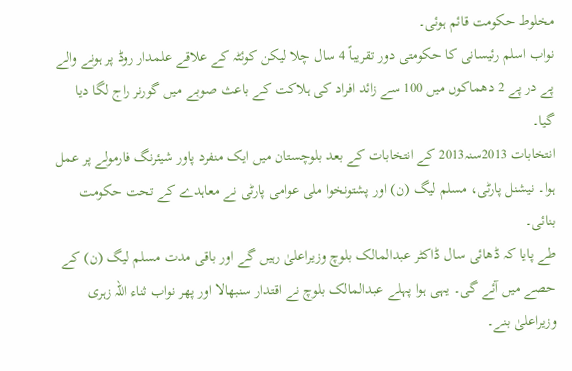مخلوط حکومت قائم ہوئی۔
نواب اسلم رئیسانی کا حکومتی دور تقریباً 4 سال چلا لیکن کوئٹہ کے علاقے علمدار روڈ پر ہونے والے پے در پے 2 دھماکوں میں 100 سے زائد افراد کی ہلاکت کے باعث صوبے میں گورنر راج لگا دیا گیا۔
انتخابات 2013سنہ2013 کے انتخابات کے بعد بلوچستان میں ایک منفرد پاور شیئرنگ فارمولے پر عمل ہوا۔ نیشنل پارٹی، مسلم لیگ (ن) اور پشتونخوا ملی عوامی پارٹی نے معاہدے کے تحت حکومت بنائی۔
طے پایا کہ ڈھائی سال ڈاکٹر عبدالمالک بلوچ وزیراعلیٰ رہیں گے اور باقی مدت مسلم لیگ (ن) کے حصے میں آئے گی۔ یہی ہوا پہلے عبدالمالک بلوچ نے اقتدار سنبھالا اور پھر نواب ثناء اللہ زہری وزیراعلیٰ بنے۔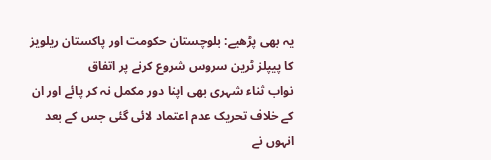یہ بھی پڑھیے: بلوچستان حکومت اور پاکستان ریلویز کا پیپلز ٹرین سروس شروع کرنے پر اتفاق
نواب ثناء شہری بھی اپنا دور مکمل نہ کر پائے اور ان کے خلاف تحریک عدم اعتماد لائی گئی جس کے بعد انہوں نے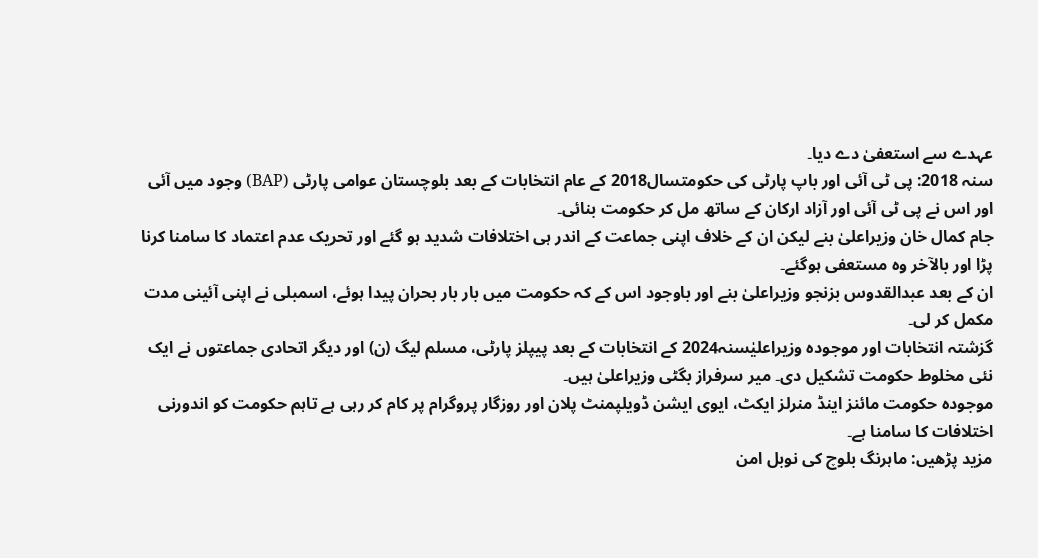عہدے سے استعفیٰ دے دیا۔
سنہ 2018: پی ٹی آئی اور باپ پارٹی کی حکومتسال2018 کے عام انتخابات کے بعد بلوچستان عوامی پارٹی (BAP) وجود میں آئی اور اس نے پی ٹی آئی اور آزاد ارکان کے ساتھ مل کر حکومت بنائی۔
جام کمال خان وزیراعلیٰ بنے لیکن ان کے خلاف اپنی جماعت کے اندر ہی اختلافات شدید ہو گئے اور تحریک عدم اعتماد کا سامنا کرنا پڑا اور بالآخر وہ مستعفی ہوگئے۔
ان کے بعد عبدالقدوس بزنجو وزیراعلیٰ بنے اور باوجود اس کے کہ حکومت میں بار بار بحران پیدا ہوئے، اسمبلی نے اپنی آئینی مدت مکمل کر لی۔
گزشتہ انتخابات اور موجودہ وزیراعلیٰسنہ2024 کے انتخابات کے بعد پیپلز پارٹی، مسلم لیگ (ن) اور دیگر اتحادی جماعتوں نے ایک نئی مخلوط حکومت تشکیل دی۔ میر سرفراز بگٹی وزیراعلیٰ ہیں۔
موجودہ حکومت مائنز اینڈ منرلز ایکٹ، ایوی ایشن ڈویلپمنٹ پلان اور روزگار پروگرام پر کام کر رہی ہے تاہم حکومت کو اندورنی اختلافات کا سامنا ہے۔
مزید پڑھیں: ماہرنگ بلوچ کی نوبل امن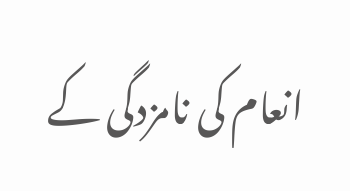انعام کی نامزدگی کے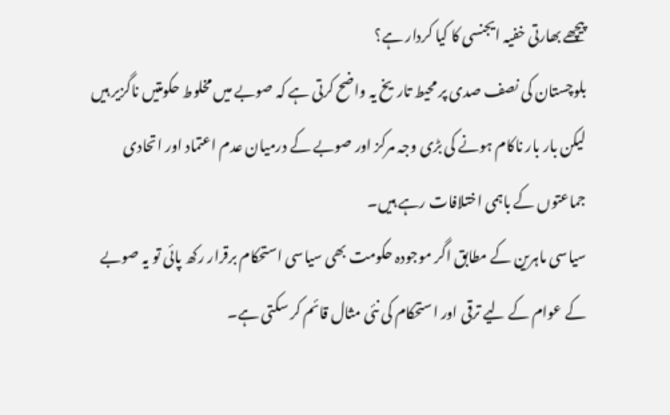پیچھے بھارتی خفیہ ایجنسی کا کیا کردار ہے؟
بلوچستان کی نصف صدی پر محیط تاریخ یہ واضح کرتی ہے کہ صوبے میں مخلوط حکومتیں ناگزیر ہیں لیکن بار بار ناکام ہونے کی بڑی وجہ مرکز اور صوبے کے درمیان عدم اعتماد اور اتحادی جماعتوں کے باہمی اختلافات رہے ہیں۔
سیاسی ماہرین کے مطابق اگر موجودہ حکومت بھی سیاسی استحکام برقرار رکھ پائی تو یہ صوبے کے عوام کے لیے ترقی اور استحکام کی نئی مثال قائم کر سکتی ہے۔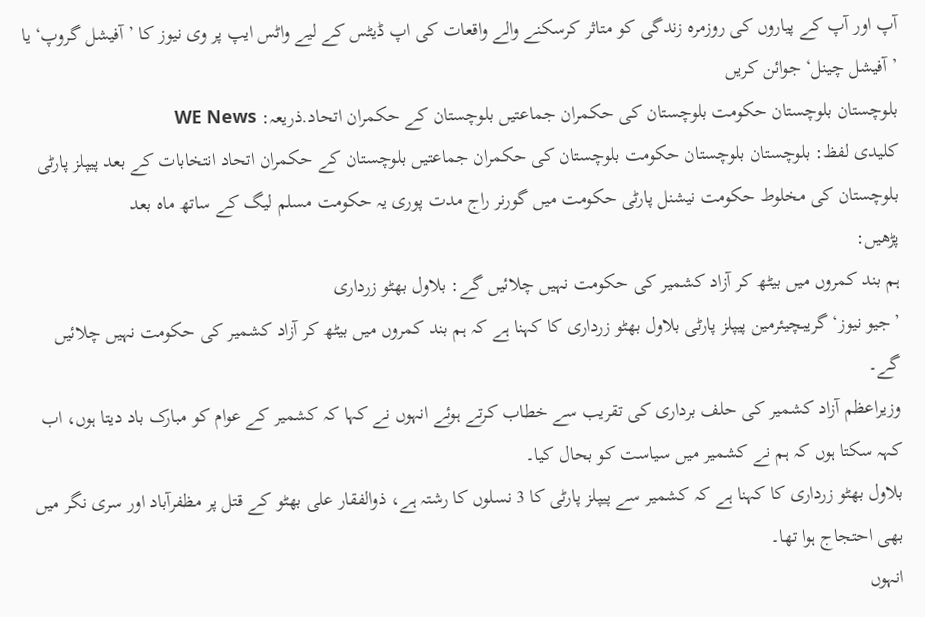آپ اور آپ کے پیاروں کی روزمرہ زندگی کو متاثر کرسکنے والے واقعات کی اپ ڈیٹس کے لیے واٹس ایپ پر وی نیوز کا ’آفیشل گروپ‘ یا ’آفیشل چینل‘ جوائن کریں
بلوچستان بلوچستان حکومت بلوچستان کی حکمران جماعتیں بلوچستان کے حکمران اتحاد.ذریعہ: WE News
کلیدی لفظ: بلوچستان بلوچستان حکومت بلوچستان کی حکمران جماعتیں بلوچستان کے حکمران اتحاد انتخابات کے بعد پیپلز پارٹی بلوچستان کی مخلوط حکومت نیشنل پارٹی حکومت میں گورنر راج مدت پوری یہ حکومت مسلم لیگ کے ساتھ ماہ بعد
پڑھیں:
ہم بند کمروں میں بیٹھ کر آزاد کشمیر کی حکومت نہیں چلائیں گے: بلاول بھٹو زرداری
’جیو نیوز‘ گریبچیئرمین پیپلز پارٹی بلاول بھٹو زرداری کا کہنا ہے کہ ہم بند کمروں میں بیٹھ کر آزاد کشمیر کی حکومت نہیں چلائیں گے۔
وزیراعظم آزاد کشمیر کی حلف برداری کی تقریب سے خطاب کرتے ہوئے انہوں نے کہا کہ کشمیر کے عوام کو مبارک باد دیتا ہوں، اب کہہ سکتا ہوں کہ ہم نے کشمیر میں سیاست کو بحال کیا۔
بلاول بھٹو زرداری کا کہنا ہے کہ کشمیر سے پیپلز پارٹی کا 3 نسلوں کا رشتہ ہے، ذوالفقار علی بھٹو کے قتل پر مظفرآباد اور سری نگر میں بھی احتجاج ہوا تھا۔
انہوں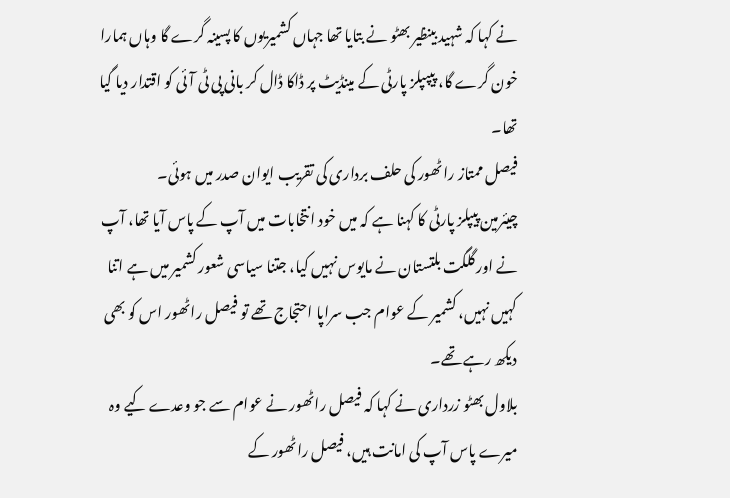نے کہا کہ شہید بینظیر بھٹو نے بتایا تھا جہاں کشمیریوں کا پسینہ گرے گا وہاں ہمارا خون گرے گا، پیپپلز پارٹی کے مینڈیٹ پر ڈاکا ڈال کر بانی پی ٹی آئی کو اقتدار دیا گیا تھا۔
فیصل ممتاز راٹھور کی حلف برداری کی تقریب ایوان صدر میں ہوئی۔
چیئرمین پیپلز پارٹی کا کہنا ہے کہ میں خود انتخابات میں آپ کے پاس آیا تھا، آپ نے اور گلگت بلتستان نے مایوس نہیں کیا، جتنا سیاسی شعور کشمیر میں ہے اتنا کہیں نہیں، کشمیر کے عوام جب سراپا احتجاج تھے تو فیصل راٹھور اس کو بھی دیکھ رہے تھے۔
بلاول بھٹو زرداری نے کہا کہ فیصل راٹھور نے عوام سے جو وعدے کیے وہ میرے پاس آپ کی امانت ہیں، فیصل راٹھور کے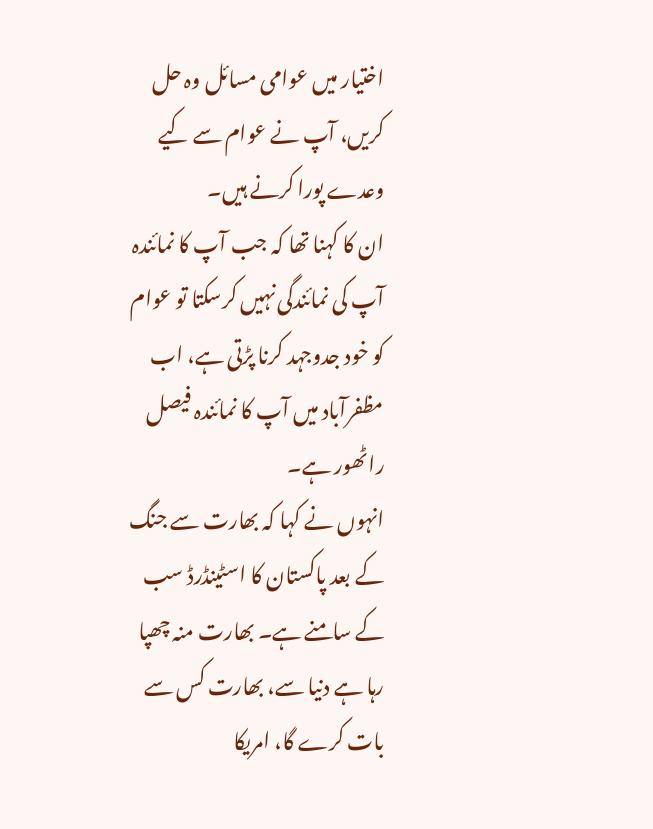اختیار میں عوامی مسائل وہ حل کریں، آپ نے عوام سے کیے وعدے پورا کرنے ہیں۔
ان کا کہنا تھا کہ جب آپ کا نمائندہ آپ کی نمائندگی نہیں کرسکتا تو عوام کو خود جدوجہد کرنا پڑتی ہے، اب مظفرآباد میں آپ کا نمائندہ فیصل راٹھور ہے۔
انہوں نے کہا کہ بھارت سے جنگ کے بعد پاکستان کا اسٹینڈرڈ سب کے سامنے ہے۔ بھارت منہ چھپا رہا ہے دنیا سے، بھارت کس سے بات کرے گا، امریکا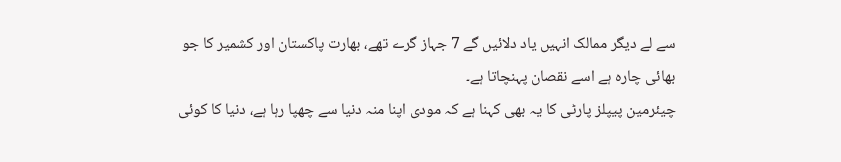سے لے دیگر ممالک انہیں یاد دلائیں گے 7 جہاز گرے تھے، بھارت پاکستان اور کشمیر کا جو بھائی چارہ ہے اسے نقصان پہنچاتا ہے۔
چیئرمین پیپلز پارٹی کا یہ بھی کہنا ہے کہ مودی اپنا منہ دنیا سے چھپا رہا ہے، دنیا کا کوئی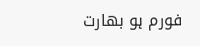فورم ہو بھارت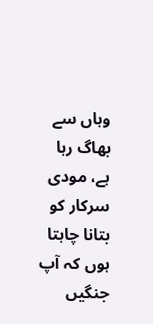وہاں سے بھاگ رہا ہے، مودی سرکار کو بتانا چاہتا ہوں کہ آپ جنگیں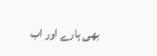بھی ہارے اور اب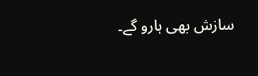سازش بھی ہارو گے۔